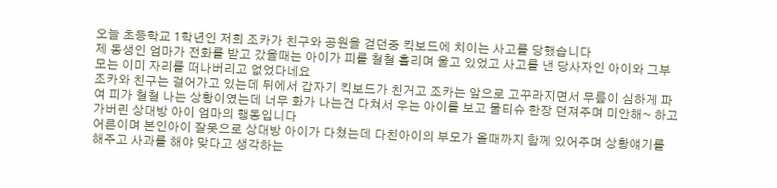오늘 초등학교 1학년인 저희 조카가 친구와 공원을 걷던중 킥보드에 치이는 사고를 당했습니다
제 동생인 엄마가 전화를 받고 갔을때는 아이가 피를 철철 흘리며 울고 있었고 사고를 낸 당사자인 아이와 그부모는 이미 자리를 떠나버리고 없었다네요
조카와 친구는 걸어가고 있는데 뒤에서 갑자기 킥보드가 친거고 조카는 앞으로 고꾸라지면서 무릎이 심하게 파여 피가 철철 나는 상황이였는데 너무 화가 나는건 다쳐서 우는 아이를 보고 물티슈 한장 던져주며 미안해~ 하고 가버린 상대방 아이 엄마의 행동입니다
어른이며 본인아이 잘못으로 상대방 아이가 다쳤는데 다친아이의 부모가 올때까지 함께 있어주며 상황얘기를 해주고 사과를 해야 맞다고 생각하는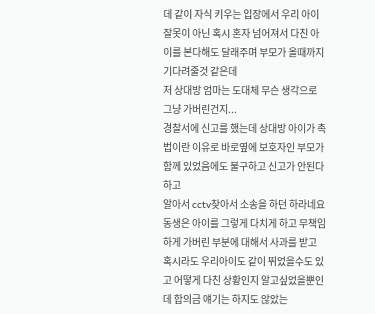데 같이 자식 키우는 입장에서 우리 아이 잘못이 아닌 혹시 혼자 넘어져서 다친 아이를 본다해도 달래주며 부모가 올때까지 기다려줄것 같은데
저 상대방 엄마는 도대체 무슨 생각으로 그냥 가버린건지...
경찰서에 신고를 했는데 상대방 아이가 촉법이란 이유로 바로옆에 보호자인 부모가 함께 있었음에도 불구하고 신고가 안된다 하고
알아서 cctv찾아서 소송을 하던 하라네요
동생은 아이를 그렇게 다치게 하고 무책임하게 가버린 부분에 대해서 사과를 받고 혹시라도 우리아이도 같이 뛰었을수도 있고 어떻게 다친 상황인지 알고싶었을뿐인데 합의금 얘기는 하지도 않았는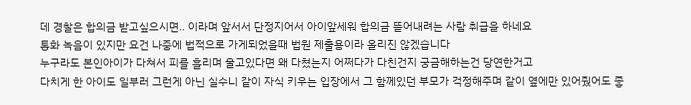데 경찰은 합의금 받고싶으시면.. 이라며 앞서서 단정지어서 아이앞세워 합의금 뜯어내려는 사람 취급을 하네요
통화 녹음이 있지만 요건 나중에 법적으로 가게되었을때 법원 제출용이라 올리진 않겠습니다
누구라도 본인아이가 다쳐서 피를 흘리며 울고있다면 왜 다쳤는지 어쩌다가 다친건지 궁금해하는건 당연한거고
다치게 한 아이도 일부러 그런게 아닌 실수니 같이 자식 키우는 입장에서 그 함께있던 부모가 걱정해주며 같이 옆에만 있어줬어도 좋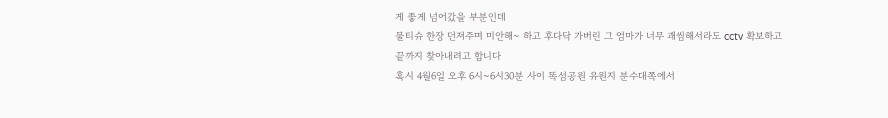게 좋게 넘어갔을 부분인데
물티슈 한장 던져주며 미안해~ 하고 후다닥 가버린 그 엄마가 너무 괘씸해서라도 cctv 확보하고 끝까지 찾아내려고 합니다
혹시 4월6일 오후 6시~6시30분 사이 똑섬공원 유원지 분수대쪽에서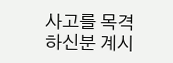사고를 목격하신분 계시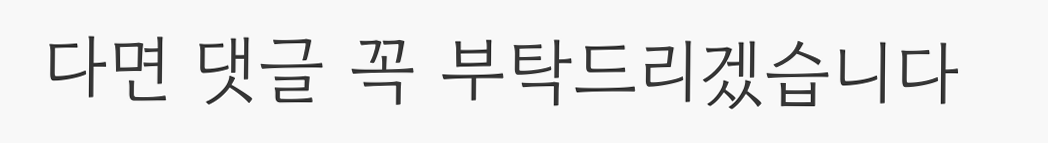다면 댓글 꼭 부탁드리겠습니다